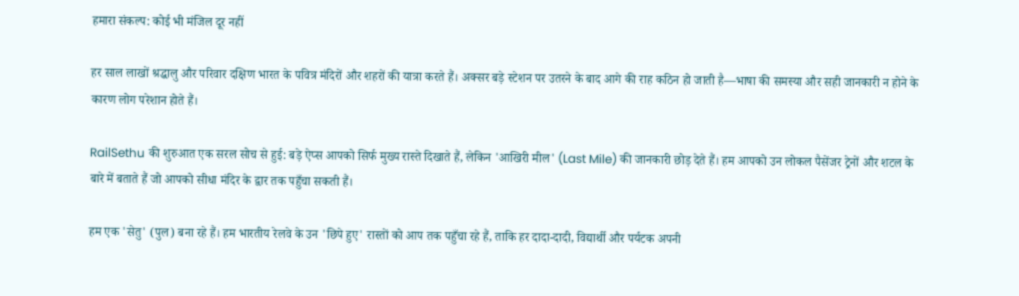हमारा संकल्प: कोई भी मंजिल दूर नहीं

हर साल लाखों श्रद्धालु और परिवार दक्षिण भारत के पवित्र मंदिरों और शहरों की यात्रा करते हैं। अक्सर बड़े स्टेशन पर उतरने के बाद आगे की राह कठिन हो जाती है—भाषा की समस्या और सही जानकारी न होने के कारण लोग परेशान होते हैं।

RailSethu की शुरुआत एक सरल सोच से हुई: बड़े ऐप्स आपको सिर्फ मुख्य रास्ते दिखाते हैं, लेकिन 'आखिरी मील' (Last Mile) की जानकारी छोड़ देते हैं। हम आपको उन लोकल पैसेंजर ट्रेनों और शटल के बारे में बताते हैं जो आपको सीधा मंदिर के द्वार तक पहुँचा सकती हैं।

हम एक 'सेतु' (पुल) बना रहे हैं। हम भारतीय रेलवे के उन 'छिपे हुए' रास्तों को आप तक पहुँचा रहे हैं, ताकि हर दादा-दादी, विद्यार्थी और पर्यटक अपनी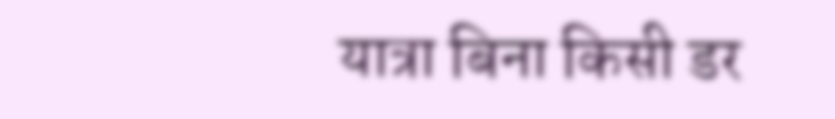यात्रा बिना किसी डर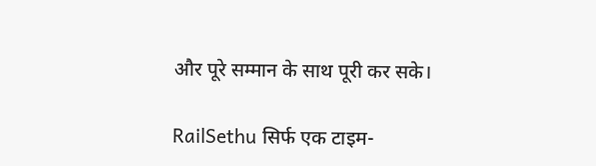और पूरे सम्मान के साथ पूरी कर सके।

RailSethu सिर्फ एक टाइम-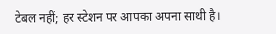टेबल नहीं; हर स्टेशन पर आपका अपना साथी है।